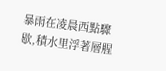暴雨在凌晨西點驟歇,積水里浮著層腥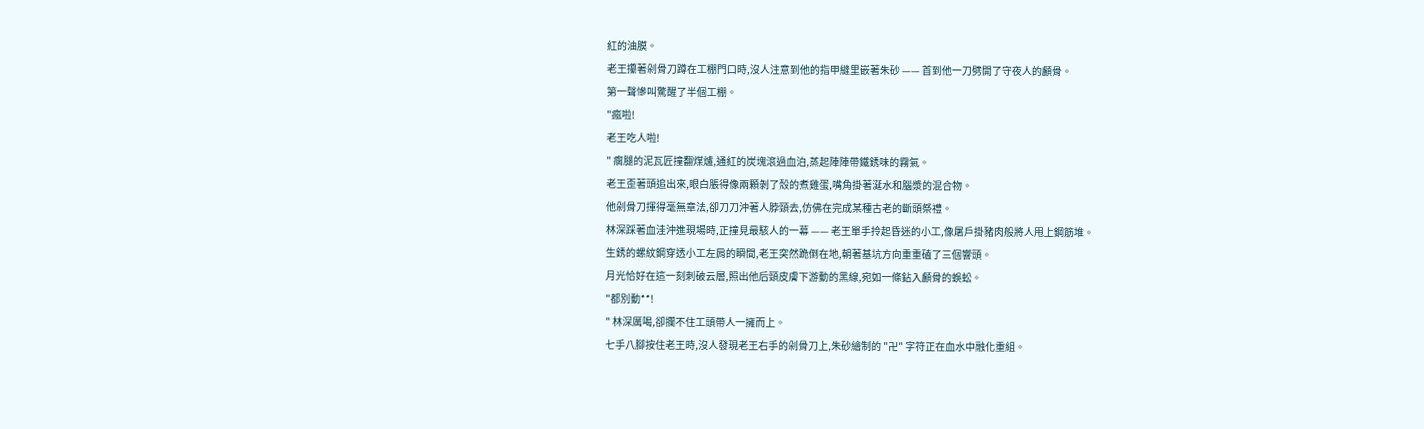紅的油膜。
老王攥著剁骨刀蹲在工棚門口時,沒人注意到他的指甲縫里嵌著朱砂 —— 首到他一刀劈開了守夜人的顱骨。
第一聲慘叫驚醒了半個工棚。
"瘋啦!
老王吃人啦!
" 瘸腿的泥瓦匠撞翻煤爐,通紅的炭塊滾過血泊,蒸起陣陣帶鐵銹味的霧氣。
老王歪著頭追出來,眼白脹得像兩顆剝了殼的煮雞蛋,嘴角掛著涎水和腦漿的混合物。
他剁骨刀揮得毫無章法,卻刀刀沖著人脖頸去,仿佛在完成某種古老的斷頭祭禮。
林深踩著血洼沖進現場時,正撞見最駭人的一幕 —— 老王單手拎起昏迷的小工,像屠戶掛豬肉般將人甩上鋼筋堆。
生銹的螺紋鋼穿透小工左肩的瞬間,老王突然跪倒在地,朝著基坑方向重重磕了三個響頭。
月光恰好在這一刻刺破云層,照出他后頸皮膚下游動的黑線,宛如一條鉆入顱骨的蜈蚣。
"都別動**!
" 林深厲喝,卻攔不住工頭帶人一擁而上。
七手八腳按住老王時,沒人發現老王右手的剁骨刀上,朱砂繪制的 "卍" 字符正在血水中融化重組。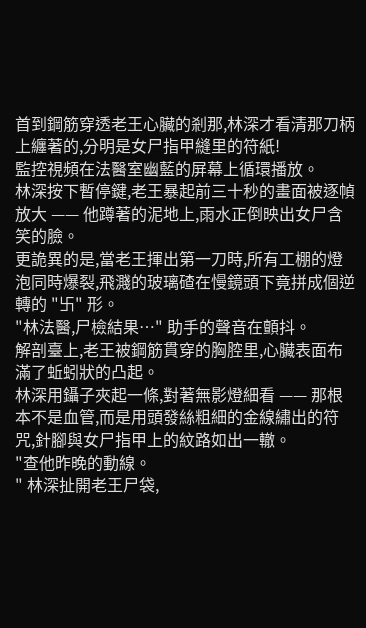首到鋼筋穿透老王心臟的剎那,林深才看清那刀柄上纏著的,分明是女尸指甲縫里的符紙!
監控視頻在法醫室幽藍的屏幕上循環播放。
林深按下暫停鍵,老王暴起前三十秒的畫面被逐幀放大 —— 他蹲著的泥地上,雨水正倒映出女尸含笑的臉。
更詭異的是,當老王揮出第一刀時,所有工棚的燈泡同時爆裂,飛濺的玻璃碴在慢鏡頭下竟拼成個逆轉的 "卐" 形。
"林法醫,尸檢結果…" 助手的聲音在顫抖。
解剖臺上,老王被鋼筋貫穿的胸腔里,心臟表面布滿了蚯蚓狀的凸起。
林深用鑷子夾起一條,對著無影燈細看 —— 那根本不是血管,而是用頭發絲粗細的金線繡出的符咒,針腳與女尸指甲上的紋路如出一轍。
"查他昨晚的動線。
" 林深扯開老王尸袋,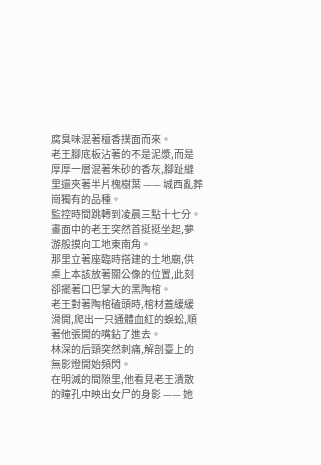腐臭味混著檀香撲面而來。
老王腳底板沾著的不是泥漿,而是厚厚一層混著朱砂的香灰,腳趾縫里還夾著半片槐樹葉 —— 城西亂葬崗獨有的品種。
監控時間跳轉到凌晨三點十七分。
畫面中的老王突然首挺挺坐起,夢游般摸向工地東南角。
那里立著座臨時搭建的土地廟,供桌上本該放著關公像的位置,此刻卻擺著口巴掌大的黑陶棺。
老王對著陶棺磕頭時,棺材蓋緩緩滑開,爬出一只通體血紅的蜈蚣,順著他張開的嘴鉆了進去。
林深的后頸突然刺痛,解剖臺上的無影燈開始頻閃。
在明滅的間隙里,他看見老王潰散的瞳孔中映出女尸的身影 —— 她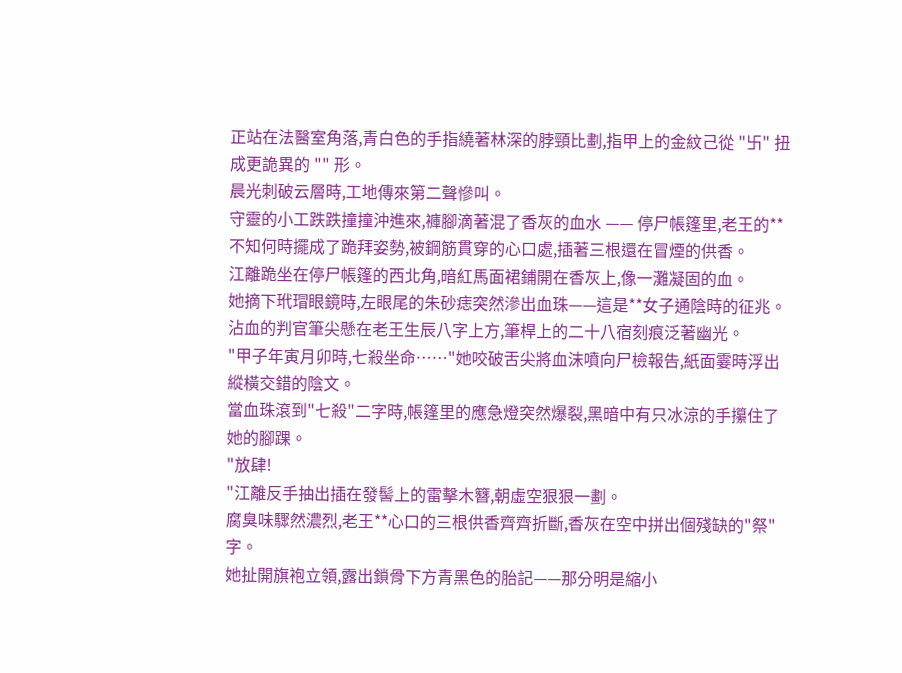正站在法醫室角落,青白色的手指繞著林深的脖頸比劃,指甲上的金紋己從 "卐" 扭成更詭異的 "" 形。
晨光刺破云層時,工地傳來第二聲慘叫。
守靈的小工跌跌撞撞沖進來,褲腳滴著混了香灰的血水 —— 停尸帳篷里,老王的**不知何時擺成了跪拜姿勢,被鋼筋貫穿的心口處,插著三根還在冒煙的供香。
江離跪坐在停尸帳篷的西北角,暗紅馬面裙鋪開在香灰上,像一灘凝固的血。
她摘下玳瑁眼鏡時,左眼尾的朱砂痣突然滲出血珠——這是**女子通陰時的征兆。
沾血的判官筆尖懸在老王生辰八字上方,筆桿上的二十八宿刻痕泛著幽光。
"甲子年寅月卯時,七殺坐命……"她咬破舌尖將血沫噴向尸檢報告,紙面霎時浮出縱橫交錯的陰文。
當血珠滾到"七殺"二字時,帳篷里的應急燈突然爆裂,黑暗中有只冰涼的手攥住了她的腳踝。
"放肆!
"江離反手抽出插在發髻上的雷擊木簪,朝虛空狠狠一劃。
腐臭味驟然濃烈,老王**心口的三根供香齊齊折斷,香灰在空中拼出個殘缺的"祭"字。
她扯開旗袍立領,露出鎖骨下方青黑色的胎記——那分明是縮小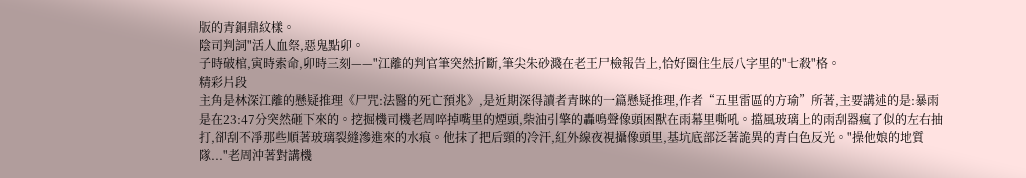版的青銅鼎紋樣。
陰司判詞"活人血祭,惡鬼點卯。
子時破棺,寅時索命,卯時三刻——"江離的判官筆突然折斷,筆尖朱砂濺在老王尸檢報告上,恰好圈住生辰八字里的"七殺"格。
精彩片段
主角是林深江離的懸疑推理《尸咒:法醫的死亡預兆》,是近期深得讀者青睞的一篇懸疑推理,作者“五里雷區的方瑜”所著,主要講述的是:暴雨是在23:47分突然砸下來的。挖掘機司機老周啐掉嘴里的煙頭,柴油引擎的轟鳴聲像頭困獸在雨幕里嘶吼。擋風玻璃上的雨刮器瘋了似的左右抽打,卻刮不凈那些順著玻璃裂縫滲進來的水痕。他抹了把后頸的冷汗,紅外線夜視攝像頭里,基坑底部泛著詭異的青白色反光。"操他娘的地質隊..."老周沖著對講機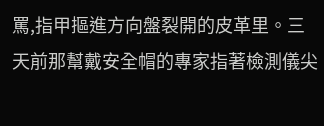罵,指甲摳進方向盤裂開的皮革里。三天前那幫戴安全帽的專家指著檢測儀尖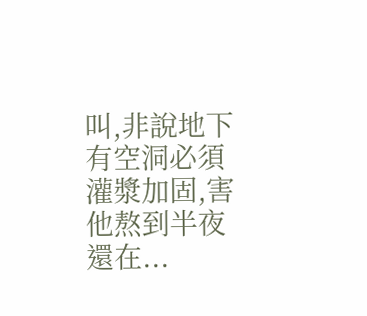叫,非說地下有空洞必須灌漿加固,害他熬到半夜還在...